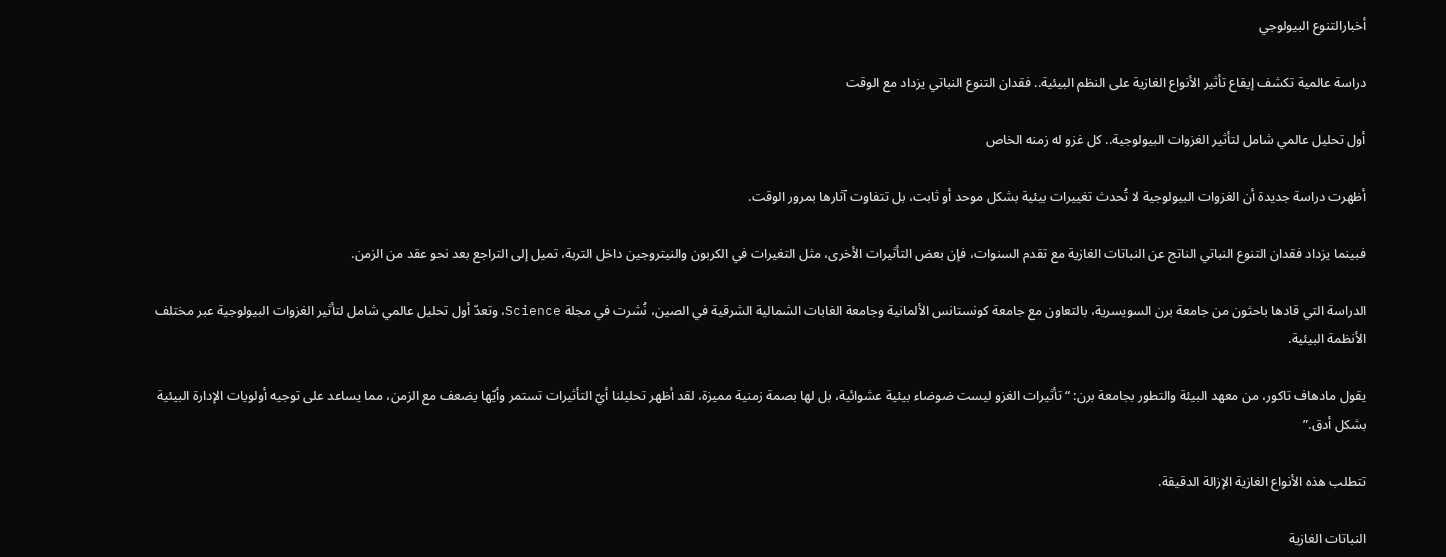أخبارالتنوع البيولوجي

دراسة عالمية تكشف إيقاع تأثير الأنواع الغازية على النظم البيئية.. فقدان التنوع النباتي يزداد مع الوقت

أول تحليل عالمي شامل لتأثير الغزوات البيولوجية.. كل غزو له زمنه الخاص

أظهرت دراسة جديدة أن الغزوات البيولوجية لا تُحدث تغييرات بيئية بشكل موحد أو ثابت، بل تتفاوت آثارها بمرور الوقت.

فبينما يزداد فقدان التنوع النباتي الناتج عن النباتات الغازية مع تقدم السنوات، فإن بعض التأثيرات الأخرى، مثل التغيرات في الكربون والنيتروجين داخل التربة، تميل إلى التراجع بعد نحو عقد من الزمن.

الدراسة التي قادها باحثون من جامعة برن السويسرية، بالتعاون مع جامعة كونستانس الألمانية وجامعة الغابات الشمالية الشرقية في الصين، نُشرت في مجلة Science، وتعدّ أول تحليل عالمي شامل لتأثير الغزوات البيولوجية عبر مختلف الأنظمة البيئية.

يقول مادهاف تاكور، من معهد البيئة والتطور بجامعة برن: “تأثيرات الغزو ليست ضوضاء بيئية عشوائية، بل لها بصمة زمنية مميزة، لقد أظهر تحليلنا أيّ التأثيرات تستمر وأيّها يضعف مع الزمن، مما يساعد على توجيه أولويات الإدارة البيئية بشكل أدق.”

تتطلب هذه الأنواع الغازية الإزالة الدقيقة.

النباتات الغازية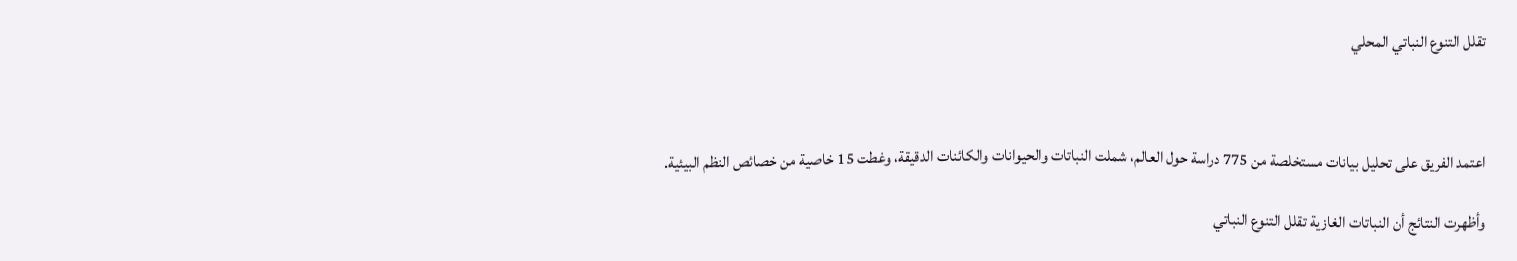تقلل التنوع النباتي المحلي



اعتمد الفريق على تحليل بيانات مستخلصة من 775 دراسة حول العالم، شملت النباتات والحيوانات والكائنات الدقيقة، وغطت 15 خاصية من خصائص النظم البيئية.

وأظهرت النتائج أن النباتات الغازية تقلل التنوع النباتي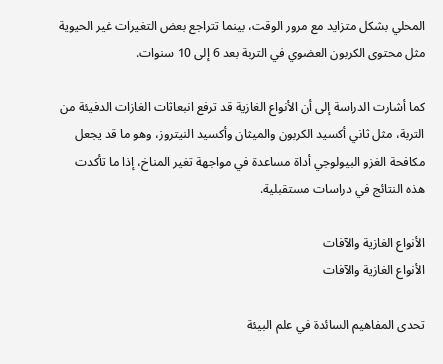المحلي بشكل متزايد مع مرور الوقت، بينما تتراجع بعض التغيرات غير الحيوية مثل محتوى الكربون العضوي في التربة بعد 6 إلى 10 سنوات.

كما أشارت الدراسة إلى أن الأنواع الغازية قد ترفع انبعاثات الغازات الدفيئة من التربة، مثل ثاني أكسيد الكربون والميثان وأكسيد النيتروز، وهو ما قد يجعل مكافحة الغزو البيولوجي أداة مساعدة في مواجهة تغير المناخ، إذا ما تأكدت هذه النتائج في دراسات مستقبلية.

الأنواع الغازية والآفات
الأنواع الغازية والآفات

تحدى المفاهيم السائدة في علم البيئة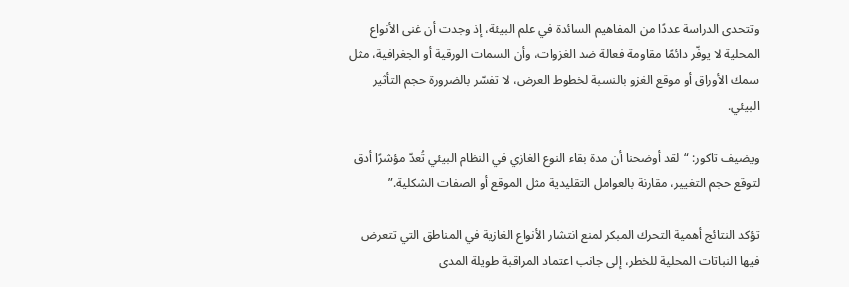وتتحدى الدراسة عددًا من المفاهيم السائدة في علم البيئة، إذ وجدت أن غنى الأنواع المحلية لا يوفّر دائمًا مقاومة فعالة ضد الغزوات، وأن السمات الورقية أو الجغرافية، مثل سمك الأوراق أو موقع الغزو بالنسبة لخطوط العرض، لا تفسّر بالضرورة حجم التأثير البيئي.

ويضيف تاكور: “لقد أوضحنا أن مدة بقاء النوع الغازي في النظام البيئي تُعدّ مؤشرًا أدق لتوقع حجم التغيير، مقارنة بالعوامل التقليدية مثل الموقع أو الصفات الشكلية.”

تؤكد النتائج أهمية التحرك المبكر لمنع انتشار الأنواع الغازية في المناطق التي تتعرض فيها النباتات المحلية للخطر، إلى جانب اعتماد المراقبة طويلة المدى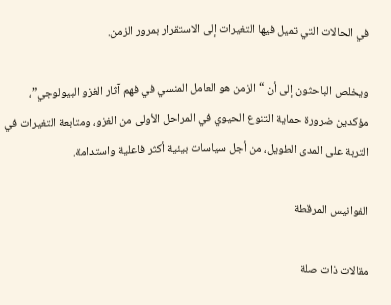في الحالات التي تميل فيها التغيرات إلى الاستقرار بمرور الزمن.

ويخلص الباحثون إلى أن “الزمن هو العامل المنسي في فهم آثار الغزو البيولوجي”، مؤكدين ضرورة حماية التنوع الحيوي في المراحل الأولى من الغزو، ومتابعة التغيرات في التربة على المدى الطويل، من أجل سياسات بيئية أكثر فاعلية واستدامة.

الفوانيس المرقطة

مقالات ذات صلة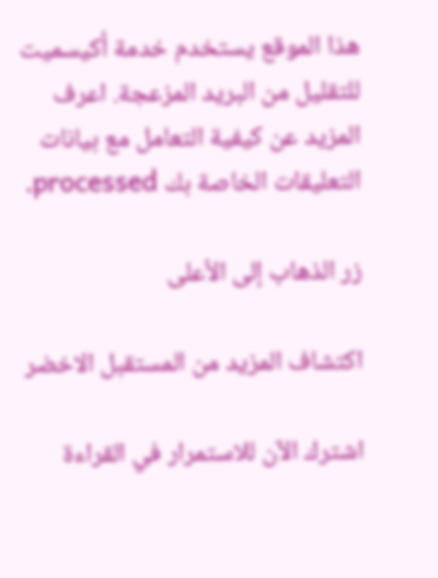هذا الموقع يستخدم خدمة أكيسميت للتقليل من البريد المزعجة. اعرف المزيد عن كيفية التعامل مع بيانات التعليقات الخاصة بك processed.

زر الذهاب إلى الأعلى

اكتشاف المزيد من المستقبل الاخضر

اشترك الآن للاستمرار في القراءة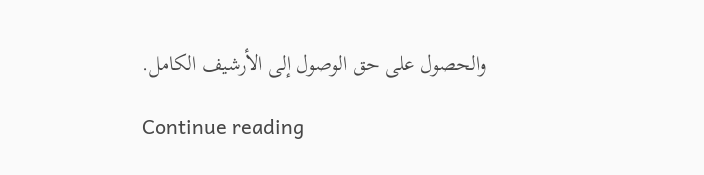والحصول على حق الوصول إلى الأرشيف الكامل.

Continue reading